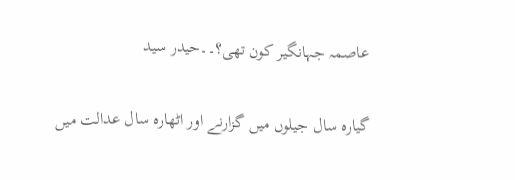عاصمہ جہانگیر کون تھی؟۔۔حیدر سید

گیارہ سال جیلوں میں گزارنے اور اٹھارہ سال عدالت میں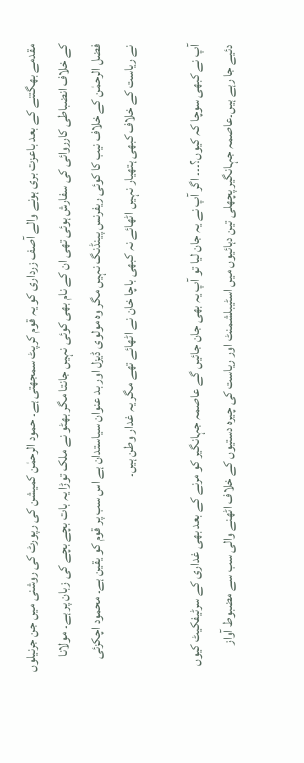مقدمے بھگتنے کے بعد باعزت بری ہونے والے آصف زرداری کو یہ قوم کرپٹ سمجھتی ہے۔ حمود الرحمٰن کمیشن کی رپورٹ کی روشنی میں جن جرنیلوں کے خلاف انضباطی کارروائی کی سفارش ہوئی تھی ان کے نام بھی کوئی نہیں جانتا مگر بھٹو نے ملک توڑا یہ بات بچے بچے کی زبان پر ہے۔ مولانا فضل الرحمٰن کے خلاف نیب کا کوئی ریفرنس پینڈنگ نہیں مگر وہ مولوی ڈیزل اور بد عنوان سیاستدان ہے اس سب پر قوم کو یقین ہے۔ محمود اچکزئی نے ریاست کے خلاف کبھی ہتھیار نہیں اٹھائے نہ کبھی باچا خان نے اٹھائے تھے مگر یہ غدار وطن ہیں۔

آپ نے کبھی سوچا کہ کیوں؟۔۔۔ اگر آپ نے یہ جان لیا تو آپ یہ بھی جان جائیں گے عاصمہ جہانگیر کو مرنے کے بعد بھی غداری کے سرٹیفکیٹ کیوں دئیے جا رہے ہیں۔عاصمہ جہانگیر پچھلی تین دہائیوں میں اسٹیبلشمنٹ اور ریاست کی چیرہ دستیوں کے خلاف اٹھنے والی سب سے مضبوط آواز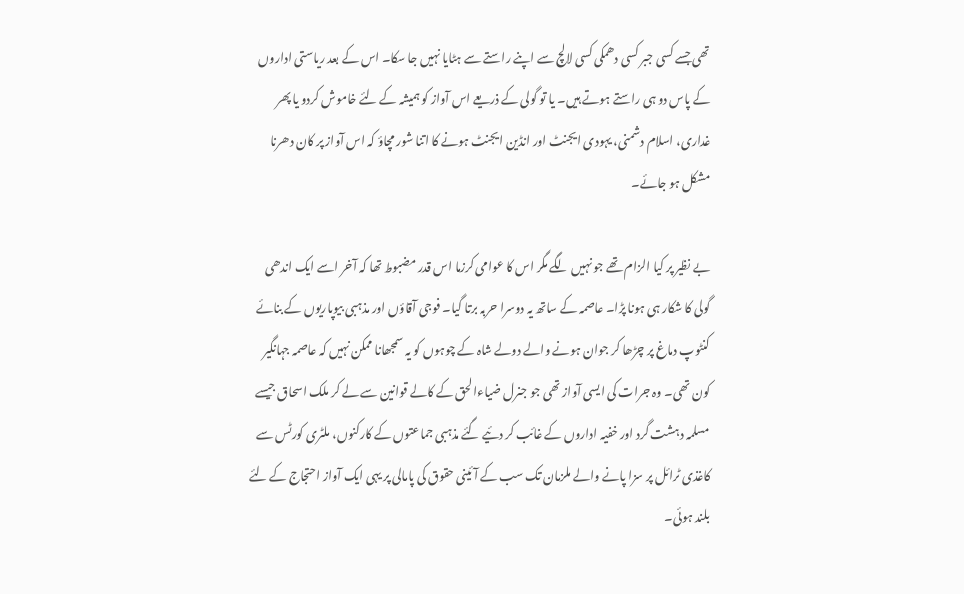تھی جسے کسی جبر کسی دھمکی کسی لالچ سے اپنے راستے سے ہٹایا نہیں جا سکا۔ اس کے بعد ریاستی اداروں کے پاس دو ہی راستے ہوتے ہیں۔ یا تو گولی کے ذریعے اس آواز کو ہمیشہ کے لئے خاموش کردو یا پھر غداری، اسلام دشمنی، یہودی ایجنٹ اور انڈین ایجنٹ ہونے کا اتنا شور مچاؤ کہ اس آواز پر کان دھرنا مشکل ہو جائے۔

بے نظیر پر کیا الزام تھے جو نہیں لگے مگر اس کا عوامی کرزما اس قدر مضبوط تھا کہ آخر اسے ایک اندھی گولی کا شکار ہی ہونا پڑا۔ عاصمہ کے ساتھ یہ دوسرا حربہ برتا گیا۔ فوجی آقاؤں اور مذہبی بیوپاریوں کے بنائے کنٹوپ دماغ پر چڑھا کر جوان ہونے والے دولے شاہ کے چوہوں کو یہ سمجھانا ممکن نہیں کہ عاصمہ جہانگیر کون تھی۔ وہ جرات کی ایسی آواز تھی جو جنرل ضیاءالحق کے کالے قوانین سے لے کر ملک اسحاق جیسے مسلمہ دہشت گرد اور خفیہ اداروں کے غائب کر دئیے گئے مذہبی جماعتوں کے کارکنوں، ملٹری کورٹس سے کاغذی ٹرائل پر سزا پانے والے ملزمان تک سب کے آئینی حقوق کی پامالی پر یہی ایک آواز احتجاج کے لئے بلند ہوئی۔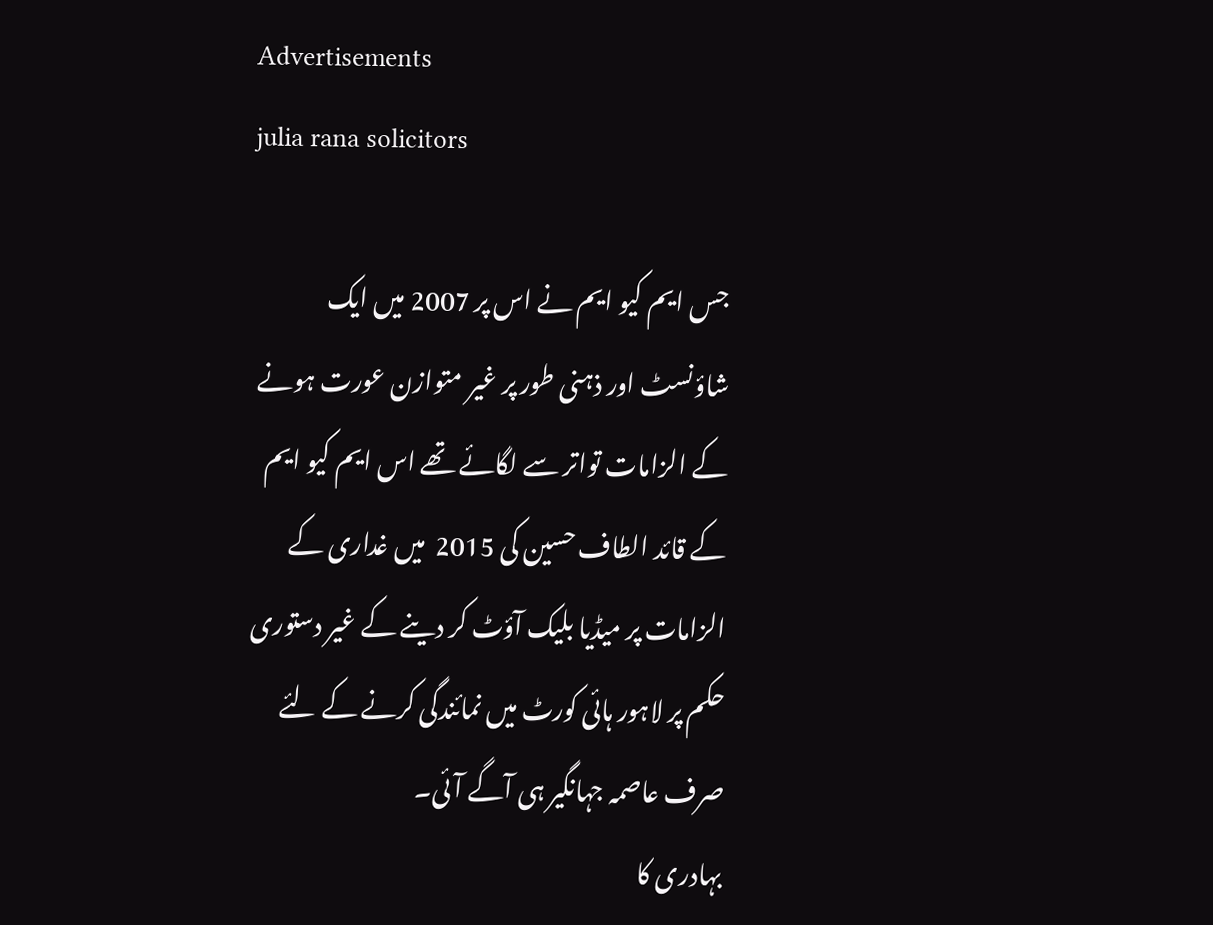Advertisements
julia rana solicitors

جس ایم کیو ایم نے اس پر 2007 میں ایک شاؤنسٹ اور ذہنی طور پر غیر متوازن عورت ہونے کے الزامات تواتر سے لگائے تھے اس ایم کیو ایم کے قائد الطاف حسین کی 2015  میں غداری کے الزامات پر میڈیا بلیک آؤٹ کر دینے کے غیر دستوری حکم پر لاہور ہائی کورٹ میں نمائندگی کرنے کے لئے صرف عاصمہ جہانگیر ہی آگے آئی۔
بہادری کا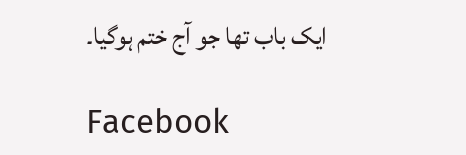ایک باب تھا جو آج ختم ہوگیا۔

Facebook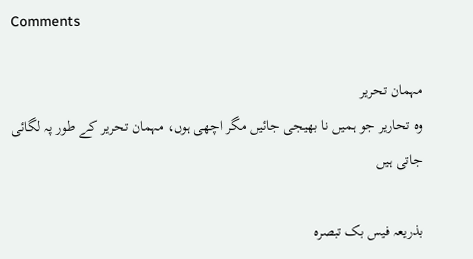Comments

مہمان تحریر
وہ تحاریر جو ہمیں نا بھیجی جائیں مگر اچھی ہوں، مہمان تحریر کے طور پہ لگائی جاتی ہیں

بذریعہ فیس بک تبصرہ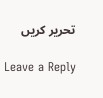تحریر کریں

Leave a Reply